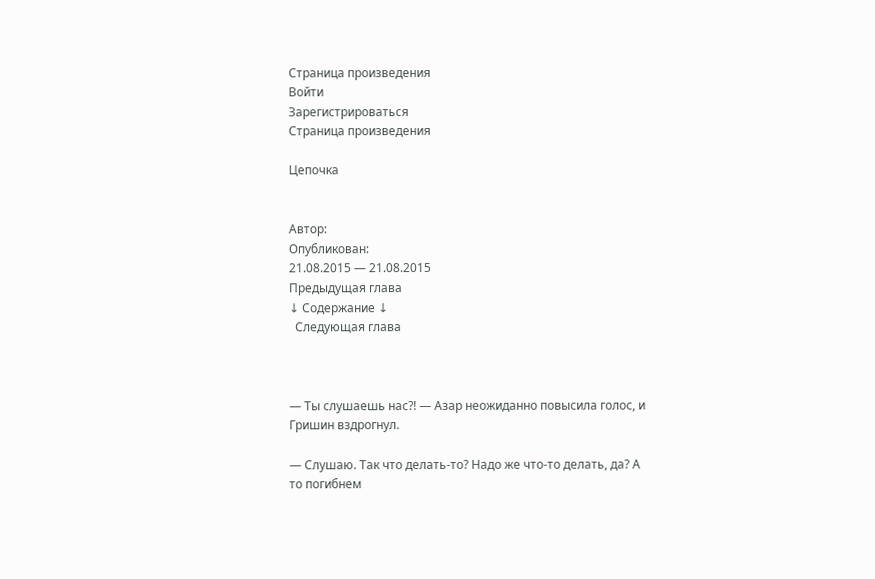Страница произведения
Войти
Зарегистрироваться
Страница произведения

Цепочка


Автор:
Опубликован:
21.08.2015 — 21.08.2015
Предыдущая глава
↓ Содержание ↓
  Следующая глава



— Ты слушаешь нас?! — Азар неожиданно повысила голос, и Гришин вздрогнул.

— Слушаю. Так что делать-то? Надо же что-то делать, да? А то погибнем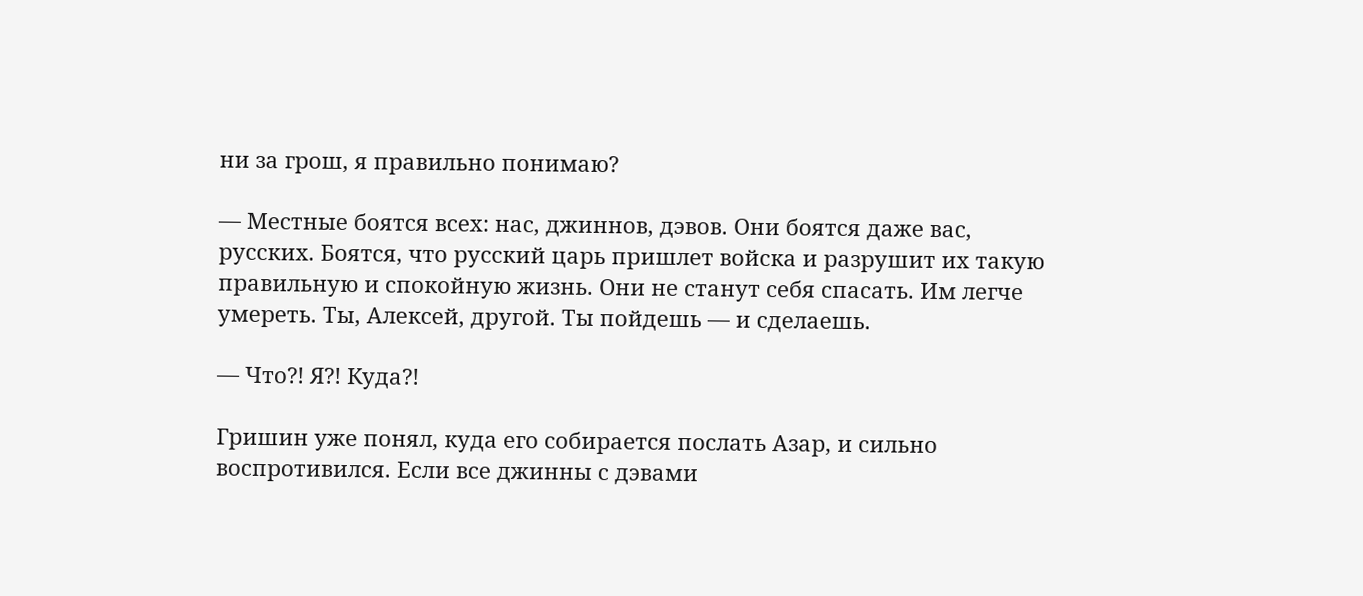ни за грош, я правильно понимаю?

— Местные боятся всех: нас, джиннов, дэвов. Они боятся даже вас, русских. Боятся, что русский царь пришлет войска и разрушит их такую правильную и спокойную жизнь. Они не станут себя спасать. Им легче умереть. Ты, Алексей, другой. Ты пойдешь — и сделаешь.

— Что?! Я?! Куда?!

Гришин уже понял, куда его собирается послать Азар, и сильно воспротивился. Если все джинны с дэвами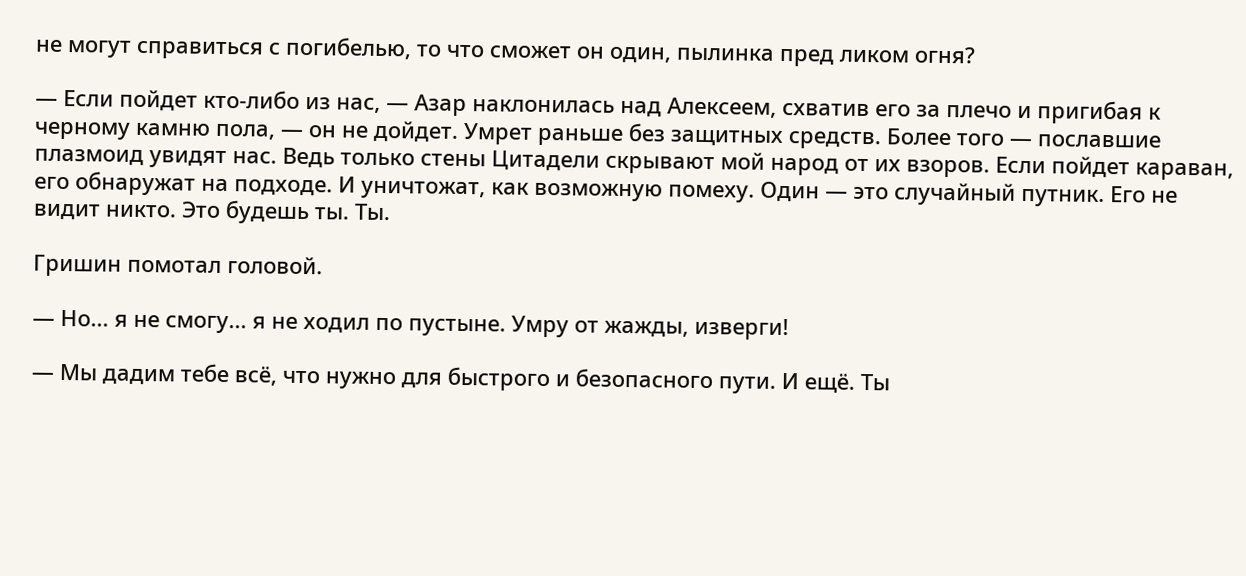не могут справиться с погибелью, то что сможет он один, пылинка пред ликом огня?

— Если пойдет кто-либо из нас, — Азар наклонилась над Алексеем, схватив его за плечо и пригибая к черному камню пола, — он не дойдет. Умрет раньше без защитных средств. Более того — пославшие плазмоид увидят нас. Ведь только стены Цитадели скрывают мой народ от их взоров. Если пойдет караван, его обнаружат на подходе. И уничтожат, как возможную помеху. Один — это случайный путник. Его не видит никто. Это будешь ты. Ты.

Гришин помотал головой.

— Но... я не смогу... я не ходил по пустыне. Умру от жажды, изверги!

— Мы дадим тебе всё, что нужно для быстрого и безопасного пути. И ещё. Ты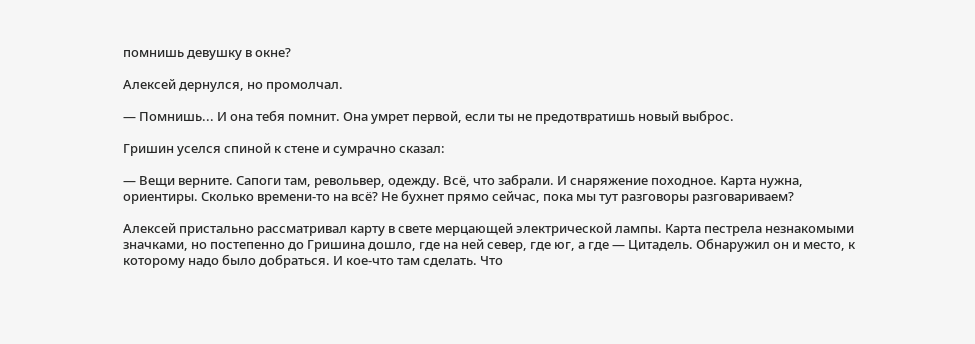помнишь девушку в окне?

Алексей дернулся, но промолчал.

— Помнишь... И она тебя помнит. Она умрет первой, если ты не предотвратишь новый выброс.

Гришин уселся спиной к стене и сумрачно сказал:

— Вещи верните. Сапоги там, револьвер, одежду. Всё, что забрали. И снаряжение походное. Карта нужна, ориентиры. Сколько времени-то на всё? Не бухнет прямо сейчас, пока мы тут разговоры разговариваем?

Алексей пристально рассматривал карту в свете мерцающей электрической лампы. Карта пестрела незнакомыми значками, но постепенно до Гришина дошло, где на ней север, где юг, а где — Цитадель. Обнаружил он и место, к которому надо было добраться. И кое-что там сделать. Что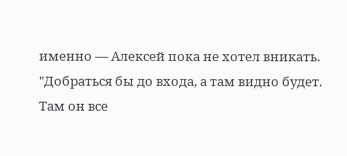именно — Алексей пока не хотел вникать. "Добраться бы до входа, а там видно будет. Там он все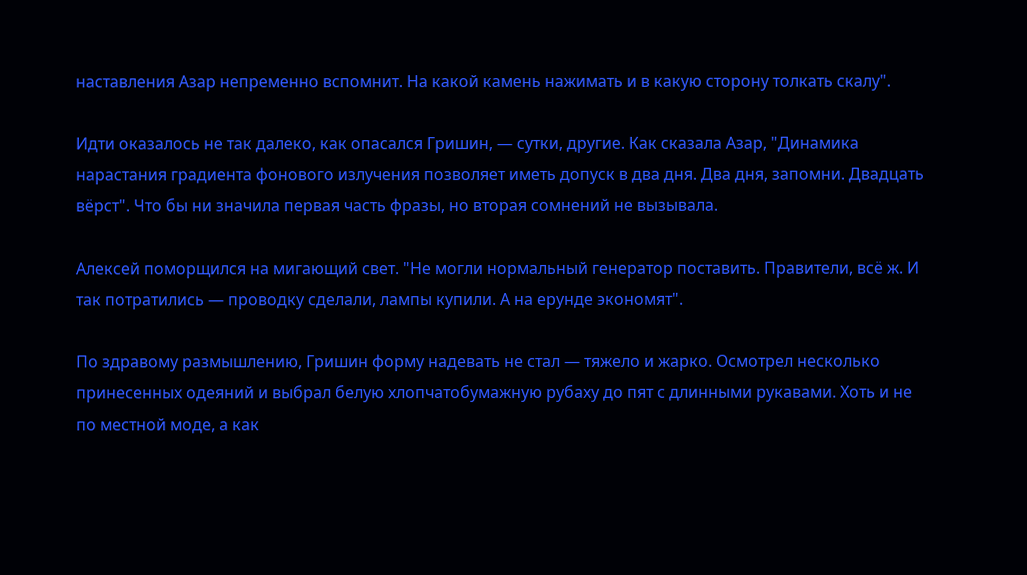наставления Азар непременно вспомнит. На какой камень нажимать и в какую сторону толкать скалу".

Идти оказалось не так далеко, как опасался Гришин, — сутки, другие. Как сказала Азар, "Динамика нарастания градиента фонового излучения позволяет иметь допуск в два дня. Два дня, запомни. Двадцать вёрст". Что бы ни значила первая часть фразы, но вторая сомнений не вызывала.

Алексей поморщился на мигающий свет. "Не могли нормальный генератор поставить. Правители, всё ж. И так потратились — проводку сделали, лампы купили. А на ерунде экономят".

По здравому размышлению, Гришин форму надевать не стал — тяжело и жарко. Осмотрел несколько принесенных одеяний и выбрал белую хлопчатобумажную рубаху до пят с длинными рукавами. Хоть и не по местной моде, а как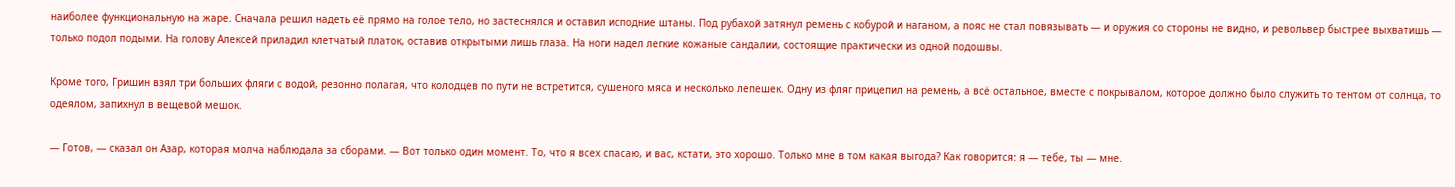наиболее функциональную на жаре. Сначала решил надеть её прямо на голое тело, но застеснялся и оставил исподние штаны. Под рубахой затянул ремень с кобурой и наганом, а пояс не стал повязывать — и оружия со стороны не видно, и револьвер быстрее выхватишь — только подол подыми. На голову Алексей приладил клетчатый платок, оставив открытыми лишь глаза. На ноги надел легкие кожаные сандалии, состоящие практически из одной подошвы.

Кроме того, Гришин взял три больших фляги с водой, резонно полагая, что колодцев по пути не встретится, сушеного мяса и несколько лепешек. Одну из фляг прицепил на ремень, а всё остальное, вместе с покрывалом, которое должно было служить то тентом от солнца, то одеялом, запихнул в вещевой мешок.

— Готов, — сказал он Азар, которая молча наблюдала за сборами. — Вот только один момент. То, что я всех спасаю, и вас, кстати, это хорошо. Только мне в том какая выгода? Как говорится: я — тебе, ты — мне.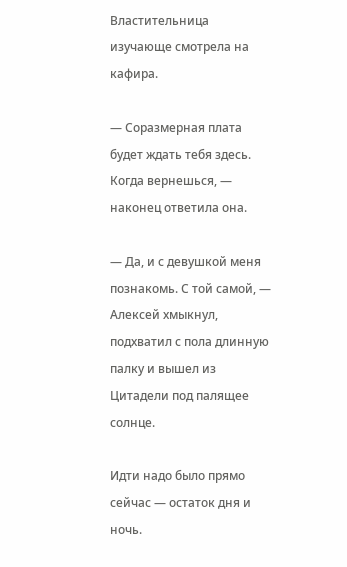Властительница изучающе смотрела на кафира.

— Соразмерная плата будет ждать тебя здесь. Когда вернешься, — наконец ответила она.

— Да, и с девушкой меня познакомь. С той самой, — Алексей хмыкнул, подхватил с пола длинную палку и вышел из Цитадели под палящее солнце.

Идти надо было прямо сейчас — остаток дня и ночь.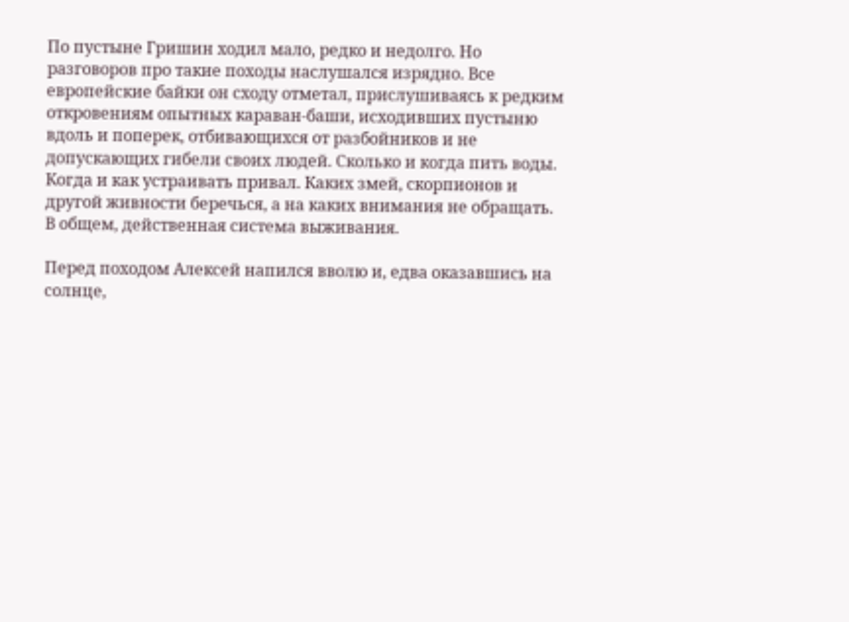По пустыне Гришин ходил мало, редко и недолго. Но разговоров про такие походы наслушался изрядно. Все европейские байки он сходу отметал, прислушиваясь к редким откровениям опытных караван-баши, исходивших пустыню вдоль и поперек, отбивающихся от разбойников и не допускающих гибели своих людей. Сколько и когда пить воды. Когда и как устраивать привал. Каких змей, скорпионов и другой живности беречься, а на каких внимания не обращать. В общем, действенная система выживания.

Перед походом Алексей напился вволю и, едва оказавшись на солнце,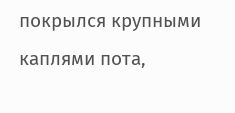покрылся крупными каплями пота,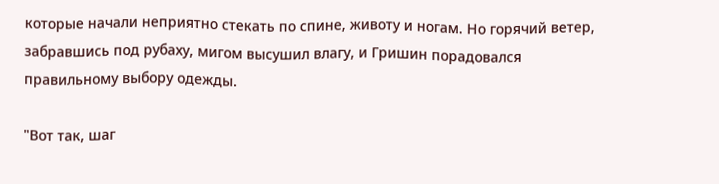которые начали неприятно стекать по спине, животу и ногам. Но горячий ветер, забравшись под рубаху, мигом высушил влагу, и Гришин порадовался правильному выбору одежды.

"Вот так, шаг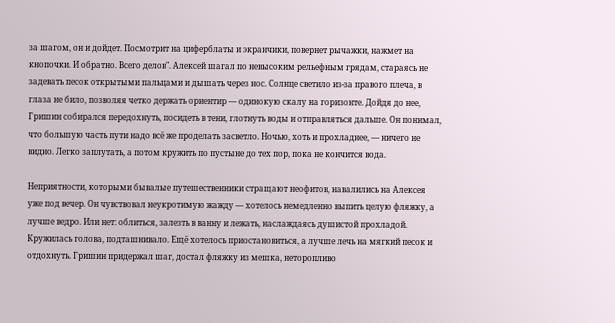за шагом, он и дойдет. Посмотрит на циферблаты и экранчики, повернет рычажки, нажмет на кнопочки. И обратно. Всего делов". Алексей шагал по невысоким рельефным грядам, стараясь не задевать песок открытыми пальцами и дышать через нос. Солнце светило из-за правого плеча, в глаза не било, позволяя четко держать ориентир — одинокую скалу на горизонте. Дойдя до нее, Гришин собирался передохнуть, посидеть в тени, глотнуть воды и отправляться дальше. Он понимал, что большую часть пути надо всё же проделать засветло. Ночью, хоть и прохладнее, — ничего не видно. Легко заплутать, а потом кружить по пустыне до тех пор, пока не кончится вода.

Неприятности, которыми бывалые путешественники стращают неофитов, навалились на Алексея уже под вечер. Он чувствовал неукротимую жажду — хотелось немедленно выпить целую фляжку, а лучше ведро. Или нет: облиться, залезть в ванну и лежать, наслаждаясь душистой прохладой. Кружилась голова, подташнивало. Ещё хотелось приостановиться, а лучше лечь на мягкий песок и отдохнуть. Гришин придержал шаг, достал фляжку из мешка, неторопливо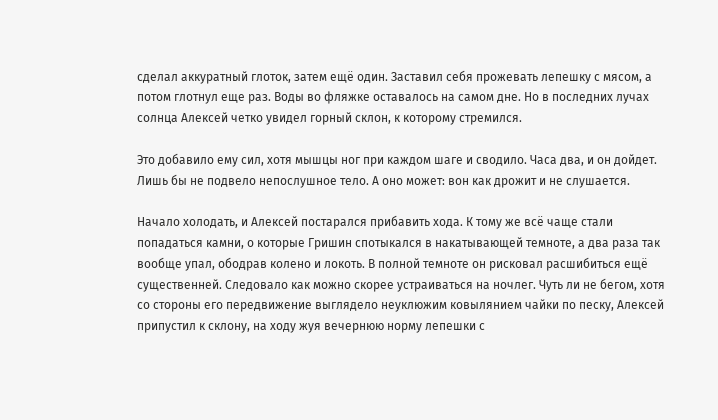сделал аккуратный глоток, затем ещё один. Заставил себя прожевать лепешку с мясом, а потом глотнул еще раз. Воды во фляжке оставалось на самом дне. Но в последних лучах солнца Алексей четко увидел горный склон, к которому стремился.

Это добавило ему сил, хотя мышцы ног при каждом шаге и сводило. Часа два, и он дойдет. Лишь бы не подвело непослушное тело. А оно может: вон как дрожит и не слушается.

Начало холодать, и Алексей постарался прибавить хода. К тому же всё чаще стали попадаться камни, о которые Гришин спотыкался в накатывающей темноте, а два раза так вообще упал, ободрав колено и локоть. В полной темноте он рисковал расшибиться ещё существенней. Следовало как можно скорее устраиваться на ночлег. Чуть ли не бегом, хотя со стороны его передвижение выглядело неуклюжим ковылянием чайки по песку, Алексей припустил к склону, на ходу жуя вечернюю норму лепешки с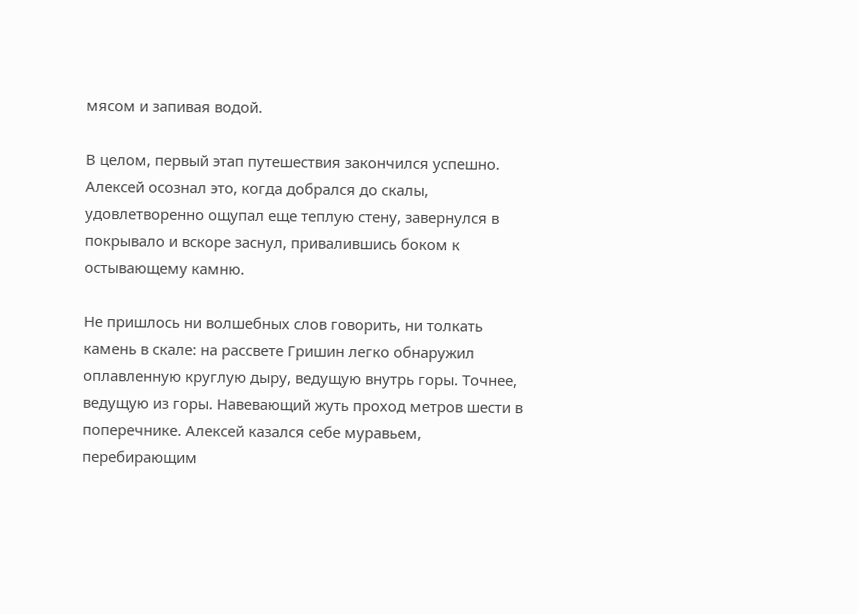мясом и запивая водой.

В целом, первый этап путешествия закончился успешно. Алексей осознал это, когда добрался до скалы, удовлетворенно ощупал еще теплую стену, завернулся в покрывало и вскоре заснул, привалившись боком к остывающему камню.

Не пришлось ни волшебных слов говорить, ни толкать камень в скале: на рассвете Гришин легко обнаружил оплавленную круглую дыру, ведущую внутрь горы. Точнее, ведущую из горы. Навевающий жуть проход метров шести в поперечнике. Алексей казался себе муравьем, перебирающим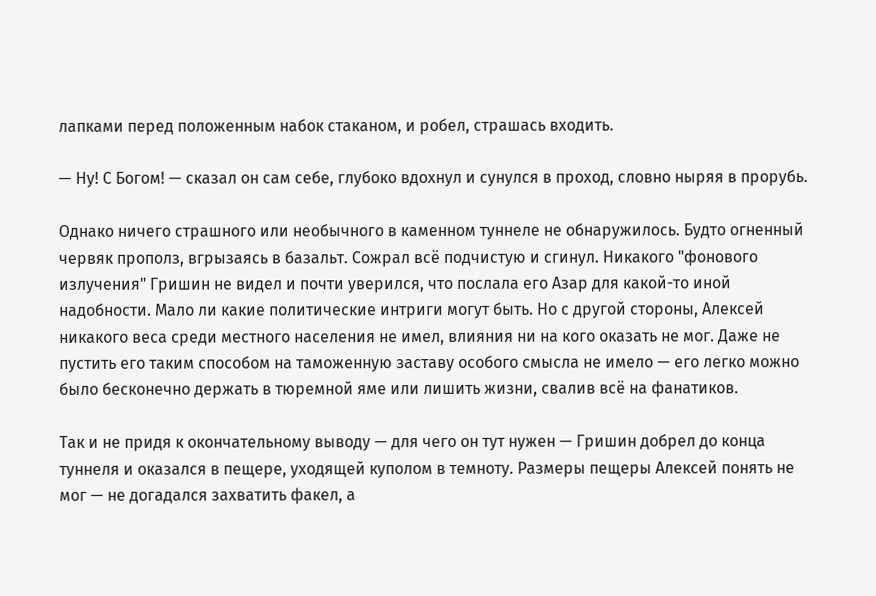лапками перед положенным набок стаканом, и робел, страшась входить.

— Ну! С Богом! — сказал он сам себе, глубоко вдохнул и сунулся в проход, словно ныряя в прорубь.

Однако ничего страшного или необычного в каменном туннеле не обнаружилось. Будто огненный червяк прополз, вгрызаясь в базальт. Сожрал всё подчистую и сгинул. Никакого "фонового излучения" Гришин не видел и почти уверился, что послала его Азар для какой-то иной надобности. Мало ли какие политические интриги могут быть. Но с другой стороны, Алексей никакого веса среди местного населения не имел, влияния ни на кого оказать не мог. Даже не пустить его таким способом на таможенную заставу особого смысла не имело — его легко можно было бесконечно держать в тюремной яме или лишить жизни, свалив всё на фанатиков.

Так и не придя к окончательному выводу — для чего он тут нужен — Гришин добрел до конца туннеля и оказался в пещере, уходящей куполом в темноту. Размеры пещеры Алексей понять не мог — не догадался захватить факел, а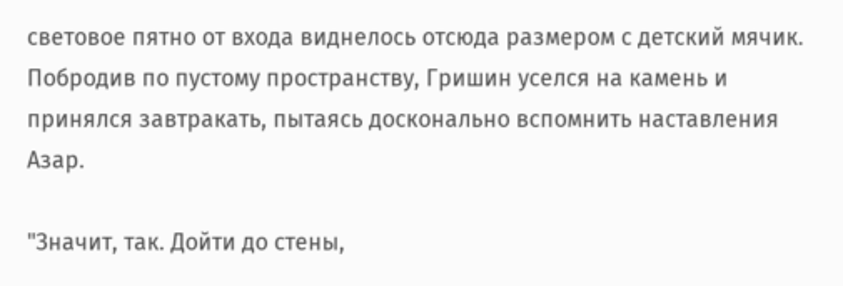световое пятно от входа виднелось отсюда размером с детский мячик. Побродив по пустому пространству, Гришин уселся на камень и принялся завтракать, пытаясь досконально вспомнить наставления Азар.

"Значит, так. Дойти до стены,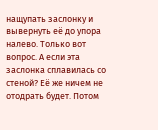нащупать заслонку и вывернуть её до упора налево. Только вот вопрос. А если эта заслонка сплавилась со стеной? Её же ничем не отодрать будет. Потом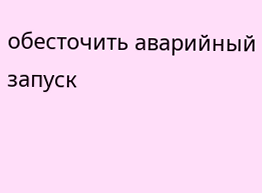обесточить аварийный запуск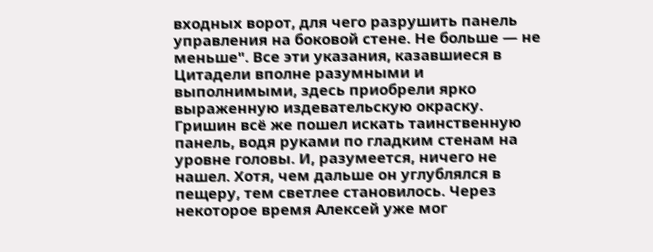входных ворот, для чего разрушить панель управления на боковой стене. Не больше — не меньше". Все эти указания, казавшиеся в Цитадели вполне разумными и выполнимыми, здесь приобрели ярко выраженную издевательскую окраску. Гришин всё же пошел искать таинственную панель, водя руками по гладким стенам на уровне головы. И, разумеется, ничего не нашел. Хотя, чем дальше он углублялся в пещеру, тем светлее становилось. Через некоторое время Алексей уже мог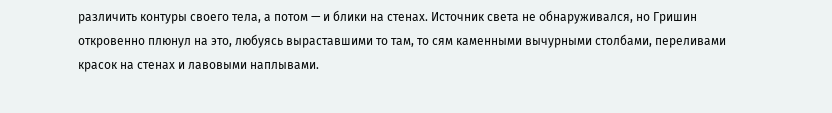различить контуры своего тела, а потом — и блики на стенах. Источник света не обнаруживался, но Гришин откровенно плюнул на это, любуясь выраставшими то там, то сям каменными вычурными столбами, переливами красок на стенах и лавовыми наплывами.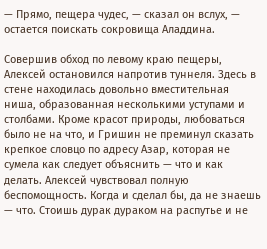— Прямо, пещера чудес, — сказал он вслух, — остается поискать сокровища Аладдина.

Совершив обход по левому краю пещеры, Алексей остановился напротив туннеля. Здесь в стене находилась довольно вместительная ниша, образованная несколькими уступами и столбами. Кроме красот природы, любоваться было не на что, и Гришин не преминул сказать крепкое словцо по адресу Азар, которая не сумела как следует объяснить — что и как делать. Алексей чувствовал полную беспомощность. Когда и сделал бы, да не знаешь — что. Стоишь дурак дураком на распутье и не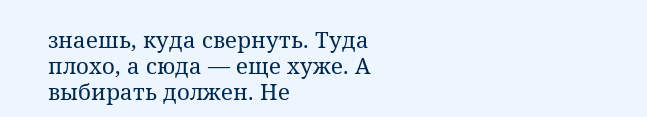знаешь, куда свернуть. Туда плохо, а сюда — еще хуже. А выбирать должен. Не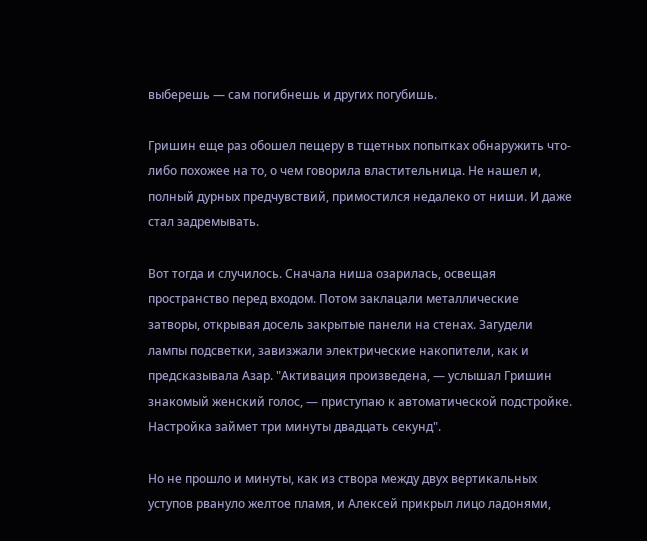выберешь — сам погибнешь и других погубишь.

Гришин еще раз обошел пещеру в тщетных попытках обнаружить что-либо похожее на то, о чем говорила властительница. Не нашел и, полный дурных предчувствий, примостился недалеко от ниши. И даже стал задремывать.

Вот тогда и случилось. Сначала ниша озарилась, освещая пространство перед входом. Потом заклацали металлические затворы, открывая досель закрытые панели на стенах. Загудели лампы подсветки, завизжали электрические накопители, как и предсказывала Азар. "Активация произведена, — услышал Гришин знакомый женский голос, — приступаю к автоматической подстройке. Настройка займет три минуты двадцать секунд".

Но не прошло и минуты, как из створа между двух вертикальных уступов рвануло желтое пламя, и Алексей прикрыл лицо ладонями,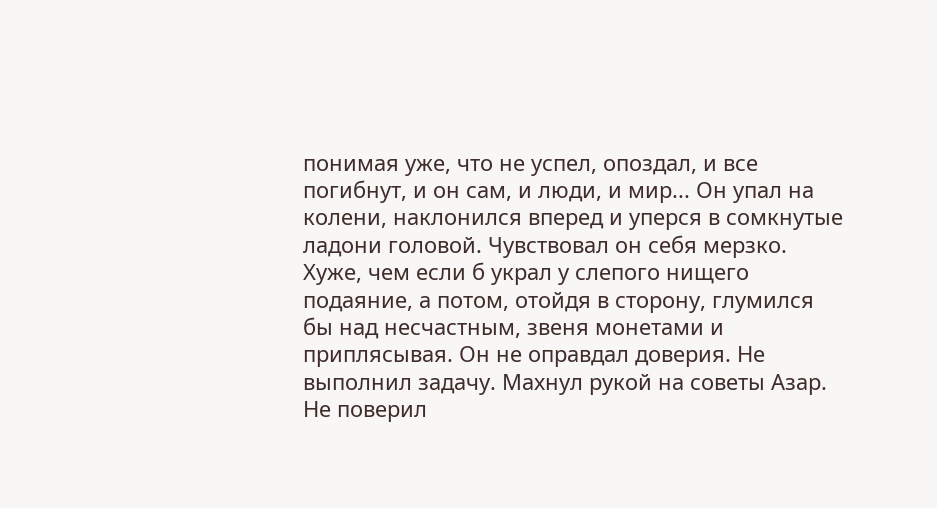понимая уже, что не успел, опоздал, и все погибнут, и он сам, и люди, и мир... Он упал на колени, наклонился вперед и уперся в сомкнутые ладони головой. Чувствовал он себя мерзко. Хуже, чем если б украл у слепого нищего подаяние, а потом, отойдя в сторону, глумился бы над несчастным, звеня монетами и приплясывая. Он не оправдал доверия. Не выполнил задачу. Махнул рукой на советы Азар. Не поверил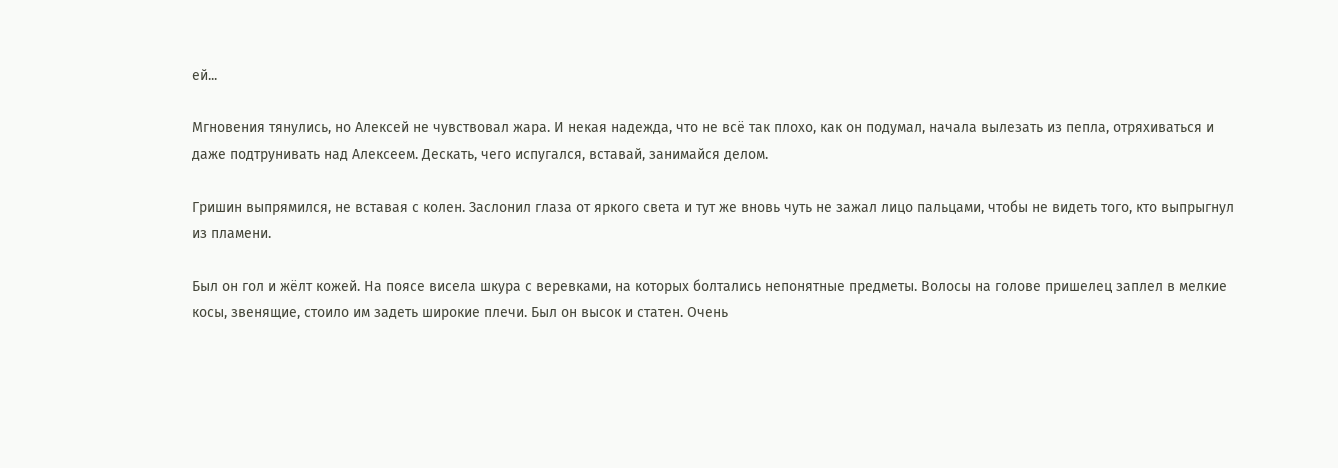ей...

Мгновения тянулись, но Алексей не чувствовал жара. И некая надежда, что не всё так плохо, как он подумал, начала вылезать из пепла, отряхиваться и даже подтрунивать над Алексеем. Дескать, чего испугался, вставай, занимайся делом.

Гришин выпрямился, не вставая с колен. Заслонил глаза от яркого света и тут же вновь чуть не зажал лицо пальцами, чтобы не видеть того, кто выпрыгнул из пламени.

Был он гол и жёлт кожей. На поясе висела шкура с веревками, на которых болтались непонятные предметы. Волосы на голове пришелец заплел в мелкие косы, звенящие, стоило им задеть широкие плечи. Был он высок и статен. Очень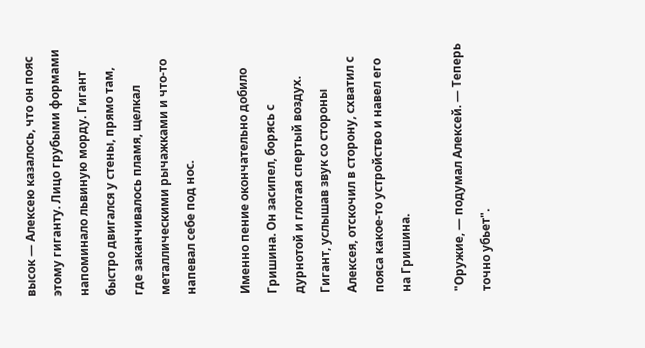высок — Алексею казалось, что он пояс этому гиганту. Лицо грубыми формами напоминало львиную морду. Гигант быстро двигался у стены, прямо там, где заканчивалось пламя, щелкал металлическими рычажками и что-то напевал себе под нос.

Именно пение окончательно добило Гришина. Он засипел, борясь с дурнотой и глотая спертый воздух. Гигант, услышав звук со стороны Алексея, отскочил в сторону, схватил с пояса какое-то устройство и навел его на Гришина.

"Оружие, — подумал Алексей. — Теперь точно убьет".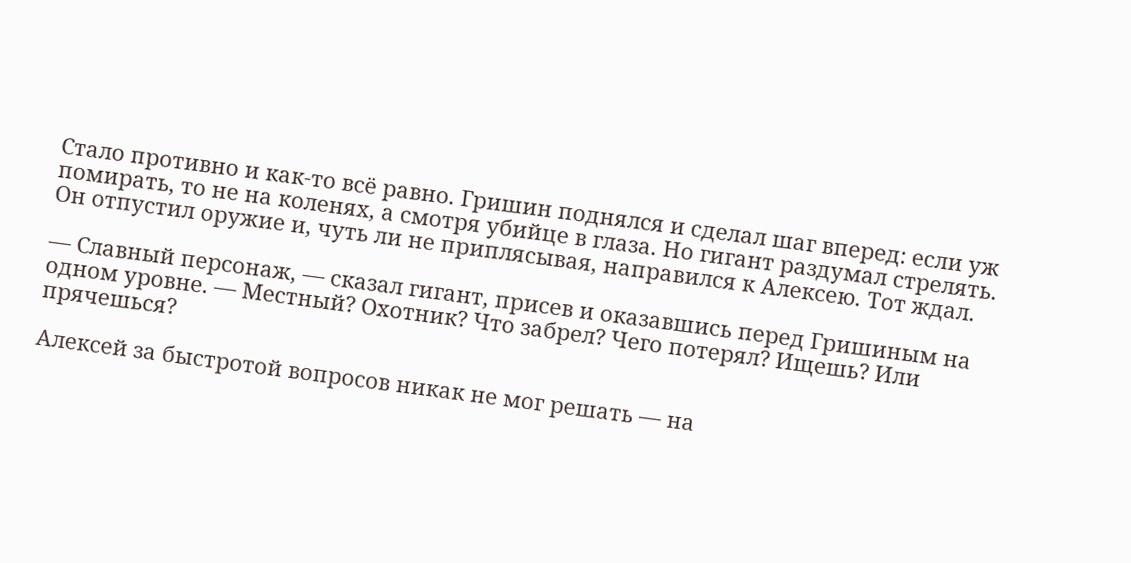Стало противно и как-то всё равно. Гришин поднялся и сделал шаг вперед: если уж помирать, то не на коленях, а смотря убийце в глаза. Но гигант раздумал стрелять. Он отпустил оружие и, чуть ли не приплясывая, направился к Алексею. Тот ждал.

— Славный персонаж, — сказал гигант, присев и оказавшись перед Гришиным на одном уровне. — Местный? Охотник? Что забрел? Чего потерял? Ищешь? Или прячешься?

Алексей за быстротой вопросов никак не мог решать — на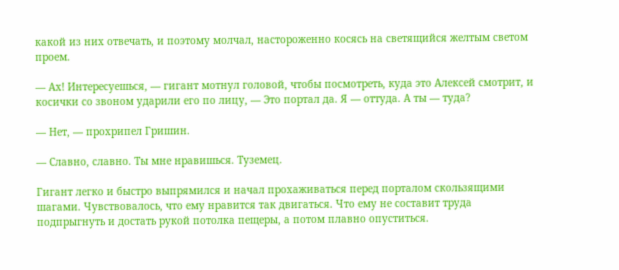какой из них отвечать, и поэтому молчал, настороженно косясь на светящийся желтым светом проем.

— Ах! Интересуешься, — гигант мотнул головой, чтобы посмотреть, куда это Алексей смотрит, и косички со звоном ударили его по лицу, — Это портал да. Я — оттуда. А ты — туда?

— Нет, — прохрипел Гришин.

— Славно, славно. Ты мне нравишься. Туземец.

Гигант легко и быстро выпрямился и начал прохаживаться перед порталом скользящими шагами. Чувствовалось, что ему нравится так двигаться. Что ему не составит труда подпрыгнуть и достать рукой потолка пещеры, а потом плавно опуститься.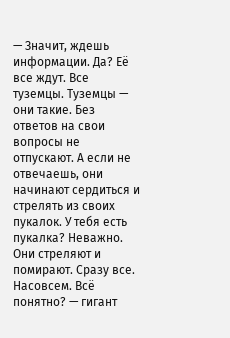— Значит, ждешь информации. Да? Её все ждут. Все туземцы. Туземцы — они такие. Без ответов на свои вопросы не отпускают. А если не отвечаешь, они начинают сердиться и стрелять из своих пукалок. У тебя есть пукалка? Неважно. Они стреляют и помирают. Сразу все. Насовсем. Всё понятно? — гигант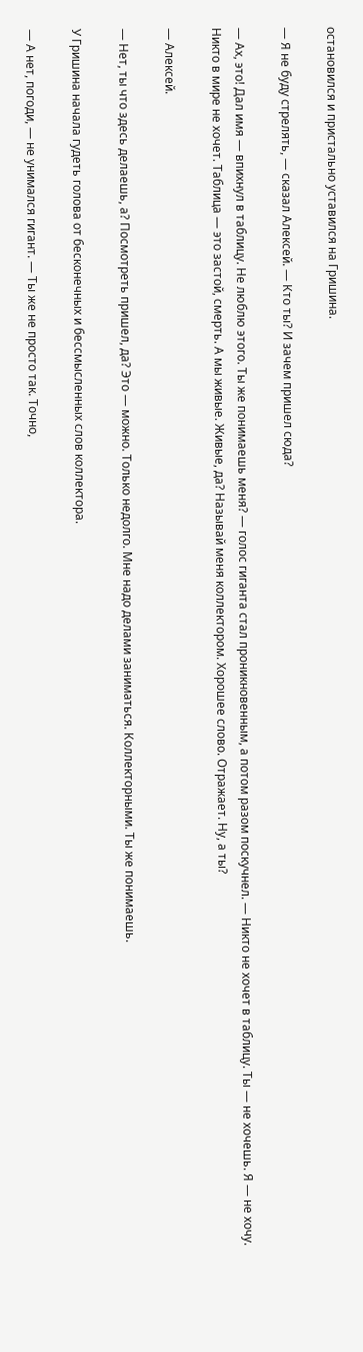остановился и пристально уставился на Гришина.

— Я не буду стрелять, — сказал Алексей. — Кто ты? И зачем пришел сюда?

— Ах, это! Дал имя — впихнул в таблицу. Не люблю этого. Ты же понимаешь меня? — голос гиганта стал проникновенным, а потом разом поскучнел. — Никто не хочет в таблицу. Ты — не хочешь. Я — не хочу. Никто в мире не хочет. Таблица — это застой, смерть. А мы живые. Живые, да? Называй меня коллектором. Хорошее слово. Отражает. Ну, а ты?

— Алексей.

— Нет, ты что здесь делаешь, а? Посмотреть пришел, да? Это — можно. Только недолго. Мне надо делами заниматься. Коллекторными. Ты же понимаешь.

У Гришина начала гудеть голова от бесконечных и бессмысленных слов коллектора.

— А нет, погоди, — не унимался гигант. — Ты же не просто так. Точно,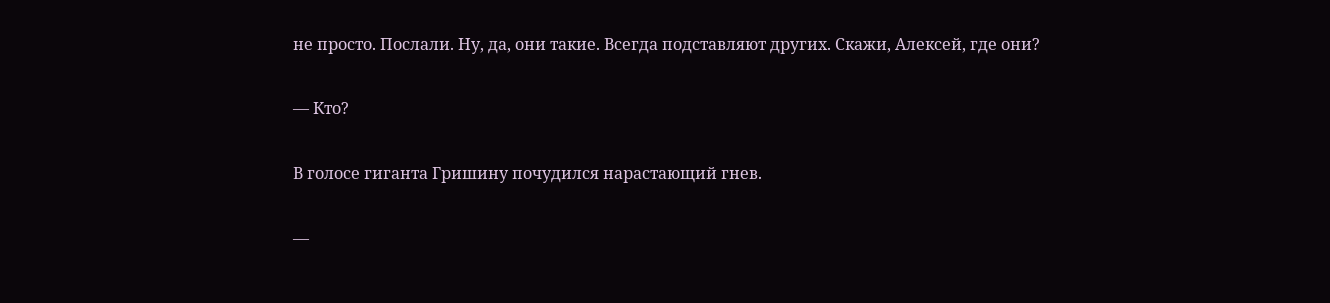не просто. Послали. Ну, да, они такие. Всегда подставляют других. Скажи, Алексей, где они?

— Кто?

В голосе гиганта Гришину почудился нарастающий гнев.

—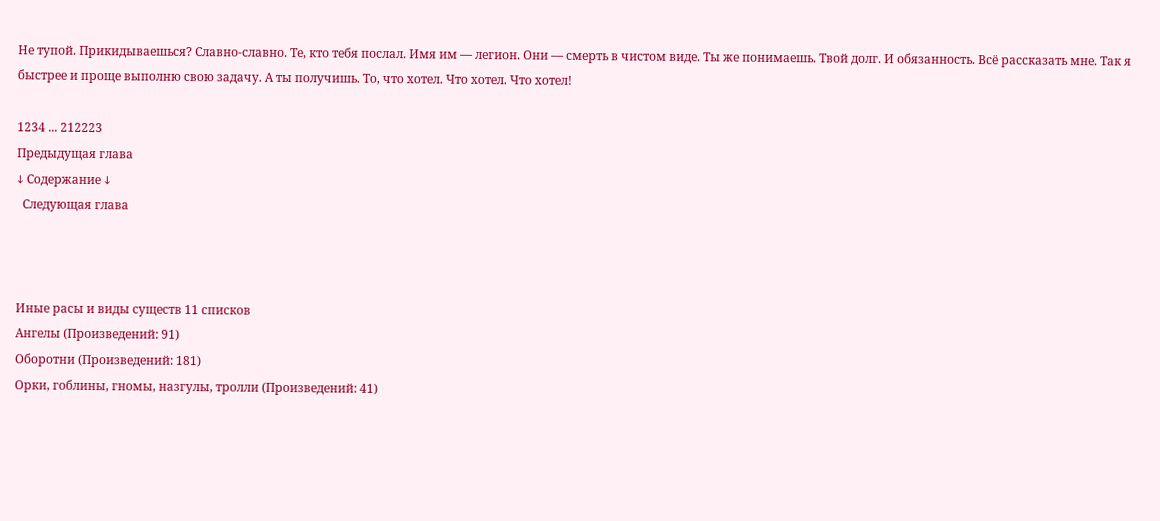Не тупой. Прикидываешься? Славно-славно. Те, кто тебя послал. Имя им — легион. Они — смерть в чистом виде. Ты же понимаешь. Твой долг. И обязанность. Всё рассказать мне. Так я быстрее и проще выполню свою задачу. А ты получишь. То, что хотел. Что хотел. Что хотел!

1234 ... 212223
Предыдущая глава
↓ Содержание ↓
  Следующая глава



Иные расы и виды существ 11 списков
Ангелы (Произведений: 91)
Оборотни (Произведений: 181)
Орки, гоблины, гномы, назгулы, тролли (Произведений: 41)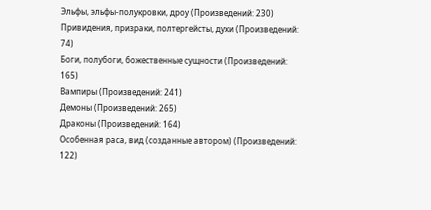Эльфы, эльфы-полукровки, дроу (Произведений: 230)
Привидения, призраки, полтергейсты, духи (Произведений: 74)
Боги, полубоги, божественные сущности (Произведений: 165)
Вампиры (Произведений: 241)
Демоны (Произведений: 265)
Драконы (Произведений: 164)
Особенная раса, вид (созданные автором) (Произведений: 122)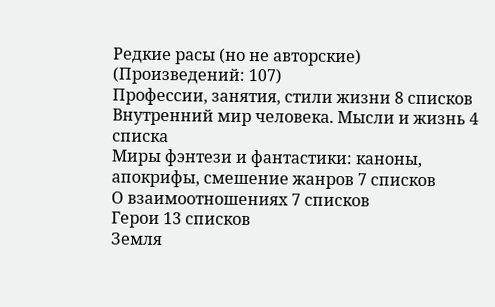Редкие расы (но не авторские) (Произведений: 107)
Профессии, занятия, стили жизни 8 списков
Внутренний мир человека. Мысли и жизнь 4 списка
Миры фэнтези и фантастики: каноны, апокрифы, смешение жанров 7 списков
О взаимоотношениях 7 списков
Герои 13 списков
Земля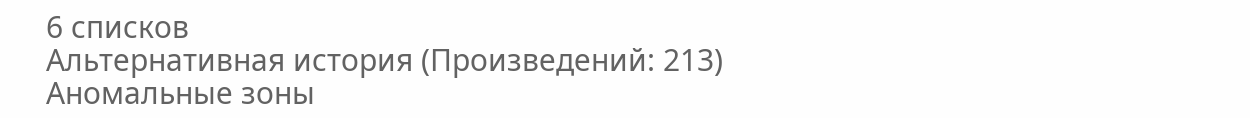6 списков
Альтернативная история (Произведений: 213)
Аномальные зоны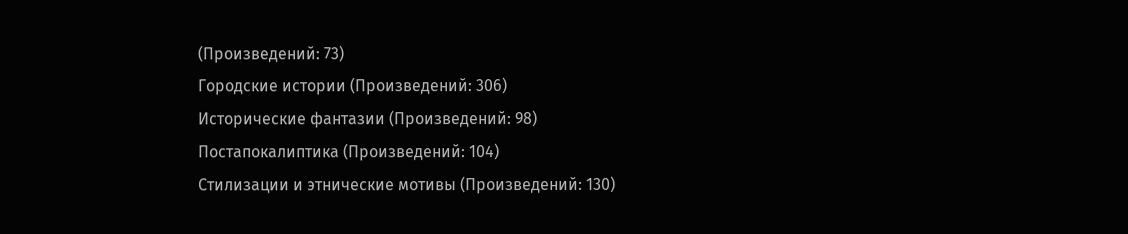(Произведений: 73)
Городские истории (Произведений: 306)
Исторические фантазии (Произведений: 98)
Постапокалиптика (Произведений: 104)
Стилизации и этнические мотивы (Произведений: 130)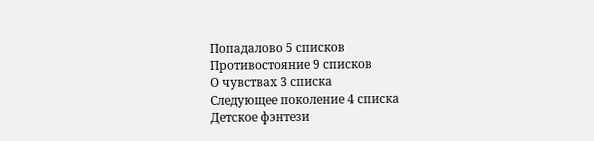Попадалово 5 списков
Противостояние 9 списков
О чувствах 3 списка
Следующее поколение 4 списка
Детское фэнтези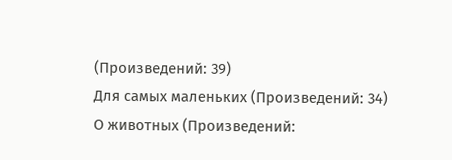(Произведений: 39)
Для самых маленьких (Произведений: 34)
О животных (Произведений: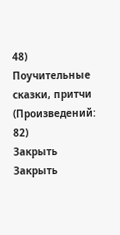48)
Поучительные сказки, притчи (Произведений: 82)
Закрыть
Закрыть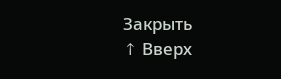Закрыть
↑ Вверх